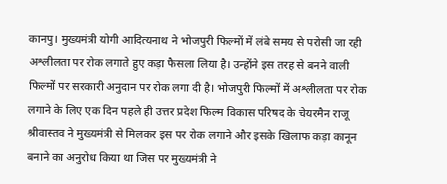कानपु। मुख्यमंत्री योगी आदित्यनाथ ने भोजपुरी फिल्मों में लंबे समय से परोसी जा रही अश्लीलता पर रोक लगाते हुए कड़ा फैसला लिया है। उन्होंने इस तरह से बनने वाली फिल्मों पर सरकारी अनुदान पर रोक लगा दी है। भोजपुरी फिल्मों में अश्लीलता पर रोक लगाने के लिए एक दिन पहले ही उत्तर प्रदेश फिल्म विकास परिषद के चेयरमैन राजू श्रीवास्तव ने मुख्यमंत्री से मिलकर इस पर रोक लगाने और इसके खिलाफ कड़ा कानून बनाने का अनुरोध किया था जिस पर मुख्यमंत्री ने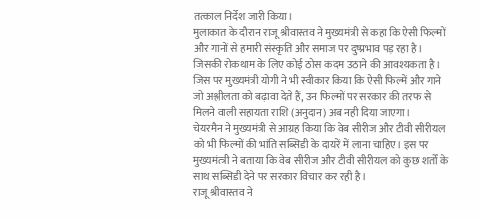तत्काल निर्देश जारी किया।
मुलाकात के दौरान राजू श्रीवास्तव ने मुख्यमंत्री से कहा कि ऐसी फिल्मों और गानों से हमारी संस्कृति और समाज पर दुष्प्रभाव पड़ रहा है। जिसकी रोकथाम के लिए कोई ठोस कदम उठाने की आवश्यकता है। जिस पर मुख्यमंत्री योगी ने भी स्वीकार किया कि ऐसी फिल्में और गाने जो अश्लीलता को बढ़ावा देते हैं, उन फिल्मों पर सरकार की तरफ से मिलने वाली सहायता राशि (अनुदान) अब नही दिया जाएगा।
चेयरमैन ने मुख्यमंत्री से आग्रह किया कि वेब सीरीज और टीवी सीरीयल को भी फिल्मों की भांति सब्सिडी के दायरें में लाना चाहिए। इस पर मुख्यमंत्त्री ने बताया कि वेब सीरीज और टीवी सीरीयल को कुछ शर्तों के साथ सब्सिडी देने पर सरकार विचार कर रही है।
राजू श्रीवास्तव ने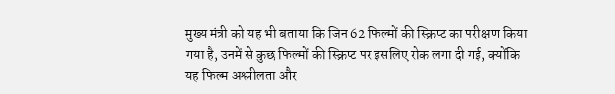मुख्य मंत्री को यह भी बताया कि जिन 62 फिल्मों की स्क्रिप्ट का परीक्षण किया गया है, उनमें से कुछ फिल्मों की स्क्रिप्ट पर इसलिए रोक लगा दी गई, क्योंकि यह फिल्म अश्लीलता और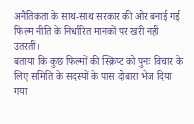अनैतिकता के साथ-साथ सरकार की ओर बनाई गई फिल्म नीति के निर्धारित मानकों पर खरी नहीं उतरतीं।
बताया कि कुछ फिल्मों की स्क्रिप्ट को पुनः विचार के लिए समिति के सदस्यों के पास दोबारा भेज दिया गया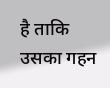है ताकि उसका गहन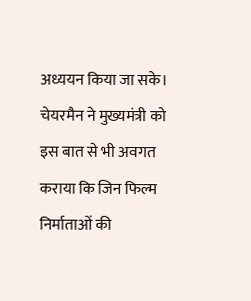अध्ययन किया जा सके।
चेयरमैन ने मुख्यमंत्री को इस बात से भी अवगत कराया कि जिन फिल्म निर्माताओं की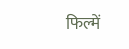फिल्में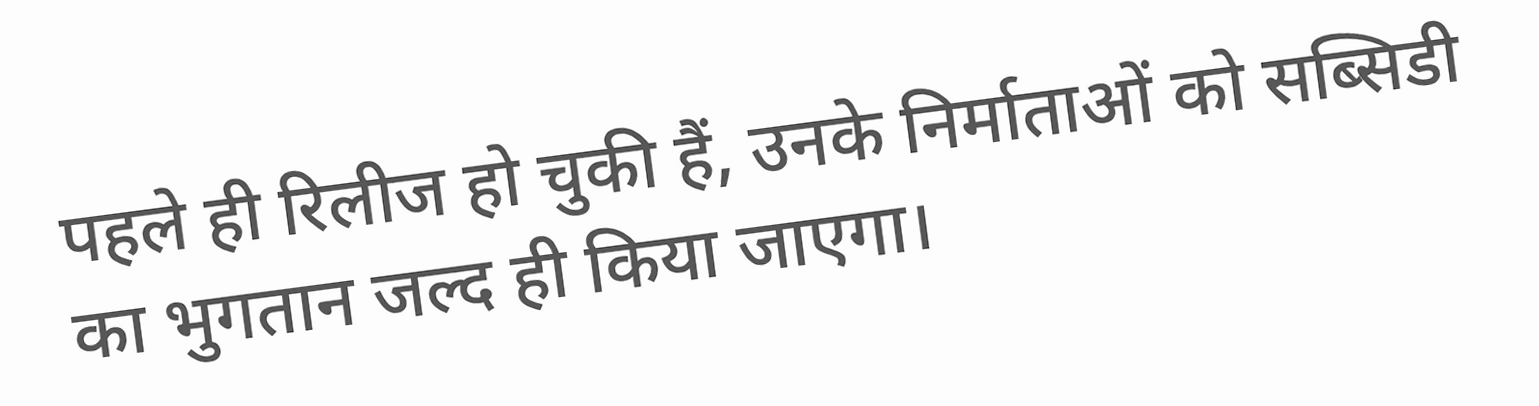पहले ही रिलीज हो चुकी हैं, उनके निर्माताओं को सब्सिडी का भुगतान जल्द ही किया जाएगा।